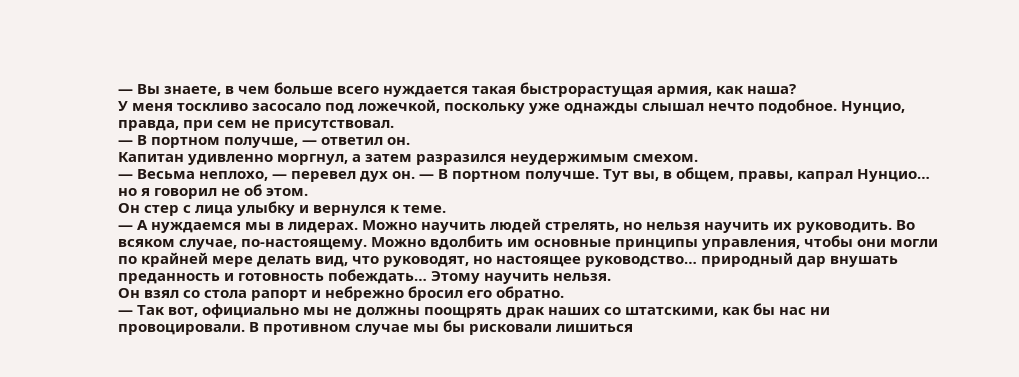— Вы знаете, в чем больше всего нуждается такая быстрорастущая армия, как наша?
У меня тоскливо засосало под ложечкой, поскольку уже однажды слышал нечто подобное. Нунцио, правда, при сем не присутствовал.
— В портном получше, — ответил он.
Капитан удивленно моргнул, а затем разразился неудержимым смехом.
— Весьма неплохо, — перевел дух он. — В портном получше. Тут вы, в общем, правы, капрал Нунцио… но я говорил не об этом.
Он стер с лица улыбку и вернулся к теме.
— А нуждаемся мы в лидерах. Можно научить людей стрелять, но нельзя научить их руководить. Во всяком случае, по-настоящему. Можно вдолбить им основные принципы управления, чтобы они могли по крайней мере делать вид, что руководят, но настоящее руководство… природный дар внушать преданность и готовность побеждать… Этому научить нельзя.
Он взял со стола рапорт и небрежно бросил его обратно.
— Так вот, официально мы не должны поощрять драк наших со штатскими, как бы нас ни провоцировали. В противном случае мы бы рисковали лишиться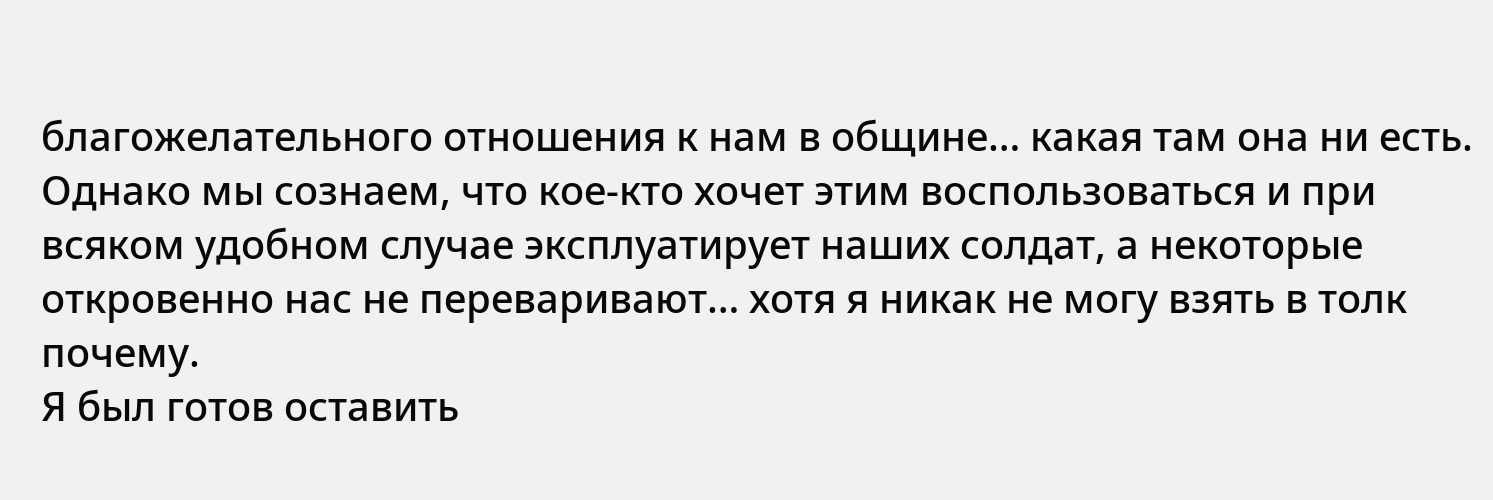благожелательного отношения к нам в общине… какая там она ни есть. Однако мы сознаем, что кое-кто хочет этим воспользоваться и при всяком удобном случае эксплуатирует наших солдат, а некоторые откровенно нас не переваривают… хотя я никак не могу взять в толк почему.
Я был готов оставить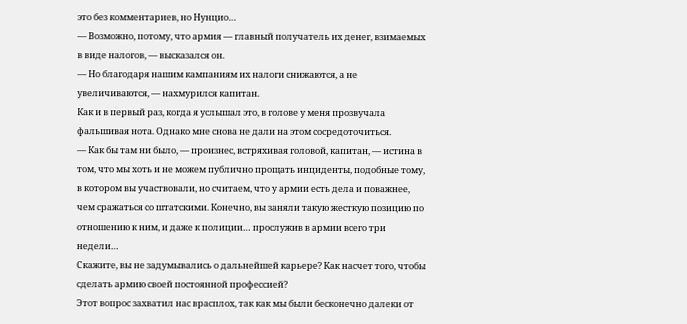это без комментариев, но Нунцио…
— Возможно, потому, что армия — главный получатель их денег, взимаемых в виде налогов, — высказался он.
— Но благодаря нашим кампаниям их налоги снижаются, а не увеличиваются, — нахмурился капитан.
Как и в первый раз, когда я услышал это, в голове у меня прозвучала фальшивая нота. Однако мне снова не дали на этом сосредоточиться.
— Как бы там ни было, — произнес, встряхивая головой, капитан, — истина в том, что мы хоть и не можем публично прощать инциденты, подобные тому, в котором вы участвовали, но считаем, что у армии есть дела и поважнее, чем сражаться со штатскими. Конечно, вы заняли такую жесткую позицию по отношению к ним, и даже к полиции… прослужив в армии всего три недели…
Скажите, вы не задумывались о дальнейшей карьере? Как насчет того, чтобы сделать армию своей постоянной профессией?
Этот вопрос захватил нас врасплох, так как мы были бесконечно далеки от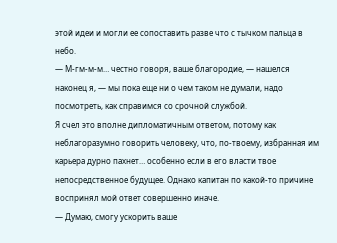этой идеи и могли ее сопоставить разве что с тычком пальца в небо.
— М-гм-м-м… честно говоря, ваше благородие, — нашелся наконец я, — мы пока еще ни о чем таком не думали, надо посмотреть, как справимся со срочной службой.
Я счел это вполне дипломатичным ответом, потому как неблагоразумно говорить человеку, что, по-твоему, избранная им карьера дурно пахнет… особенно если в его власти твое непосредственное будущее. Однако капитан по какой-то причине воспринял мой ответ совершенно иначе.
— Думаю, смогу ускорить ваше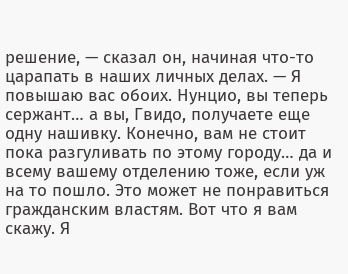решение, — сказал он, начиная что-то царапать в наших личных делах. — Я повышаю вас обоих. Нунцио, вы теперь сержант… а вы, Гвидо, получаете еще одну нашивку. Конечно, вам не стоит пока разгуливать по этому городу… да и всему вашему отделению тоже, если уж на то пошло. Это может не понравиться гражданским властям. Вот что я вам скажу. Я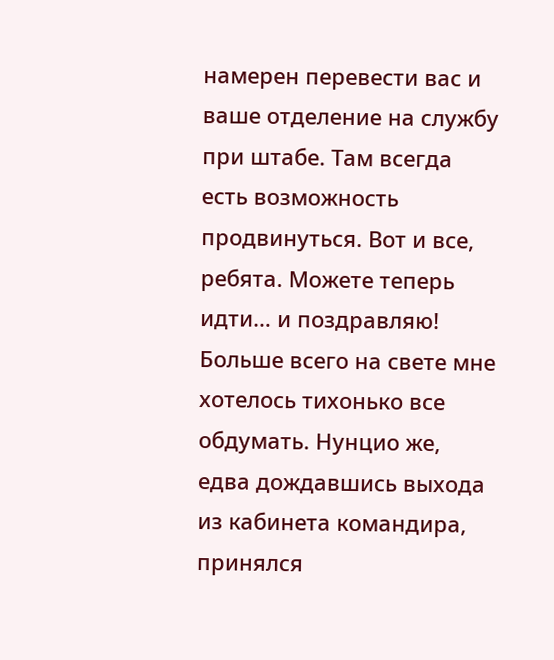намерен перевести вас и ваше отделение на службу при штабе. Там всегда есть возможность продвинуться. Вот и все, ребята. Можете теперь идти… и поздравляю!
Больше всего на свете мне хотелось тихонько все обдумать. Нунцио же, едва дождавшись выхода из кабинета командира, принялся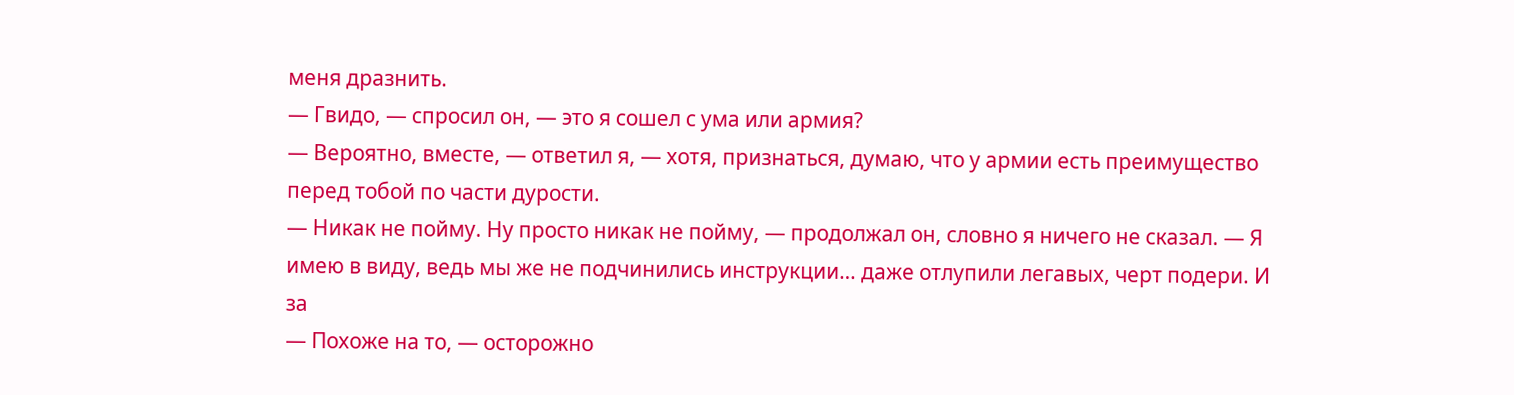меня дразнить.
— Гвидо, — спросил он, — это я сошел с ума или армия?
— Вероятно, вместе, — ответил я, — хотя, признаться, думаю, что у армии есть преимущество перед тобой по части дурости.
— Никак не пойму. Ну просто никак не пойму, — продолжал он, словно я ничего не сказал. — Я имею в виду, ведь мы же не подчинились инструкции… даже отлупили легавых, черт подери. И за
— Похоже на то, — осторожно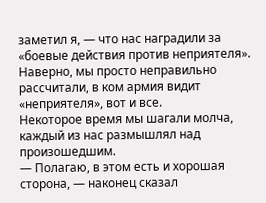заметил я, — что нас наградили за «боевые действия против неприятеля». Наверно, мы просто неправильно рассчитали, в ком армия видит «неприятеля», вот и все.
Некоторое время мы шагали молча, каждый из нас размышлял над произошедшим.
— Полагаю, в этом есть и хорошая сторона, — наконец сказал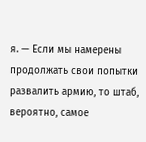я. — Если мы намерены продолжать свои попытки развалить армию, то штаб, вероятно, самое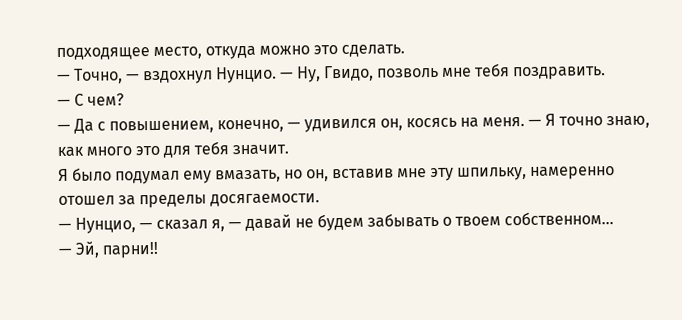подходящее место, откуда можно это сделать.
— Точно, — вздохнул Нунцио. — Ну, Гвидо, позволь мне тебя поздравить.
— С чем?
— Да с повышением, конечно, — удивился он, косясь на меня. — Я точно знаю, как много это для тебя значит.
Я было подумал ему вмазать, но он, вставив мне эту шпильку, намеренно отошел за пределы досягаемости.
— Нунцио, — сказал я, — давай не будем забывать о твоем собственном…
— Эй, парни!!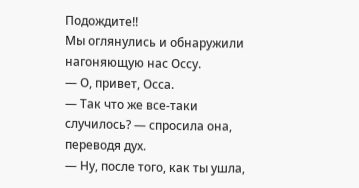Подождите!!
Мы оглянулись и обнаружили нагоняющую нас Оссу.
— О, привет, Осса.
— Так что же все-таки случилось? — спросила она, переводя дух.
— Ну, после того, как ты ушла,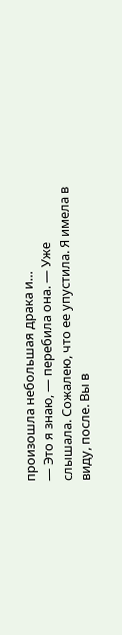произошла небольшая драка и…
— Это я знаю, — перебила она. — Уже слышала. Сожалею, что ее упустила. Я имела в виду, после. Вы в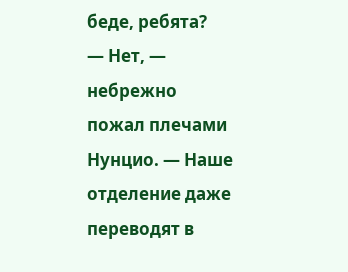беде, ребята?
— Нет, — небрежно пожал плечами Нунцио. — Наше отделение даже переводят в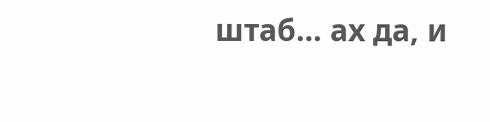штаб… ах да, и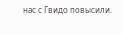нас с Гвидо повысили.